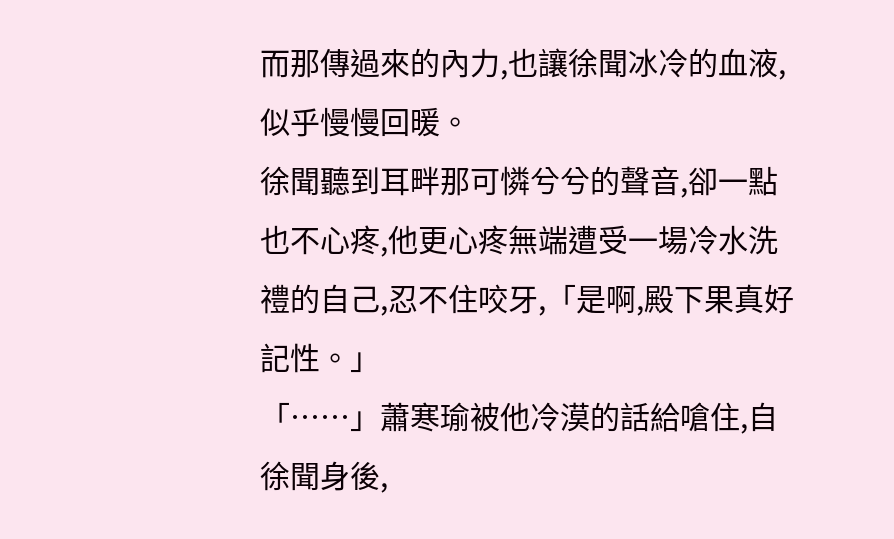而那傳過來的內力,也讓徐聞冰冷的血液,似乎慢慢回暖。
徐聞聽到耳畔那可憐兮兮的聲音,卻一點也不心疼,他更心疼無端遭受一場冷水洗禮的自己,忍不住咬牙,「是啊,殿下果真好記性。」
「……」蕭寒瑜被他冷漠的話給嗆住,自徐聞身後,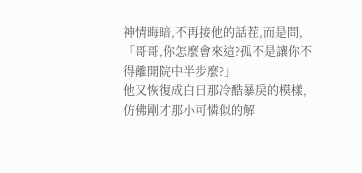神情晦暗,不再接他的話茬,而是問,「哥哥,你怎麼會來這?孤不是讓你不得離開院中半步麼?」
他又恢復成白日那冷酷暴戾的模樣,仿佛剛才那小可憐似的解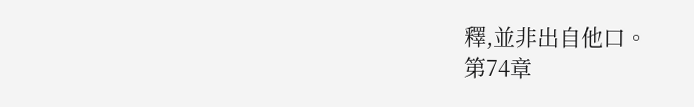釋,並非出自他口。
第74章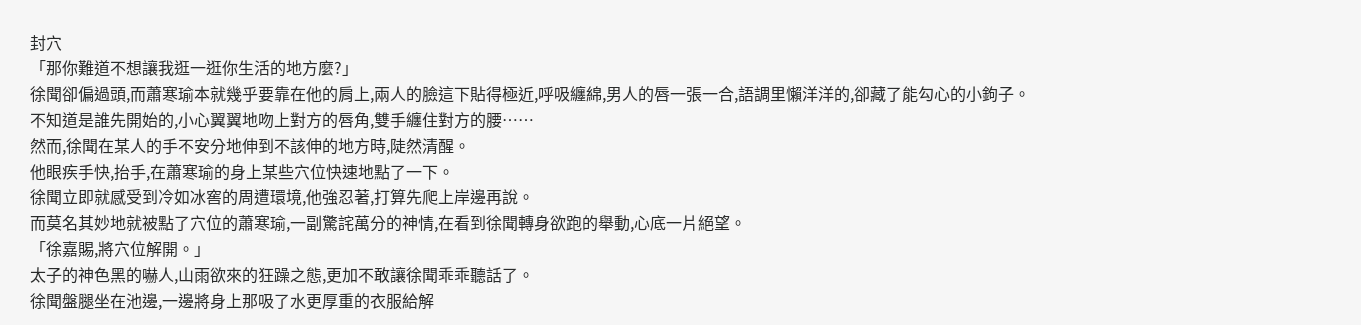封穴
「那你難道不想讓我逛一逛你生活的地方麼?」
徐聞卻偏過頭,而蕭寒瑜本就幾乎要靠在他的肩上,兩人的臉這下貼得極近,呼吸纏綿,男人的唇一張一合,語調里懶洋洋的,卻藏了能勾心的小鉤子。
不知道是誰先開始的,小心翼翼地吻上對方的唇角,雙手纏住對方的腰……
然而,徐聞在某人的手不安分地伸到不該伸的地方時,陡然清醒。
他眼疾手快,抬手,在蕭寒瑜的身上某些穴位快速地點了一下。
徐聞立即就感受到冷如冰窖的周遭環境,他強忍著,打算先爬上岸邊再說。
而莫名其妙地就被點了穴位的蕭寒瑜,一副驚詫萬分的神情,在看到徐聞轉身欲跑的舉動,心底一片絕望。
「徐嘉賜,將穴位解開。」
太子的神色黑的嚇人,山雨欲來的狂躁之態,更加不敢讓徐聞乖乖聽話了。
徐聞盤腿坐在池邊,一邊將身上那吸了水更厚重的衣服給解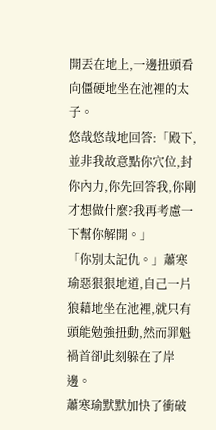開丟在地上,一邊扭頭看向僵硬地坐在池裡的太子。
悠哉悠哉地回答:「殿下,並非我故意點你穴位,封你內力,你先回答我,你剛才想做什麼?我再考慮一下幫你解開。」
「你別太記仇。」蕭寒瑜惡狠狠地道,自己一片狼藉地坐在池裡,就只有頭能勉強扭動,然而罪魁禍首卻此刻躲在了岸邊。
蕭寒瑜默默加快了衝破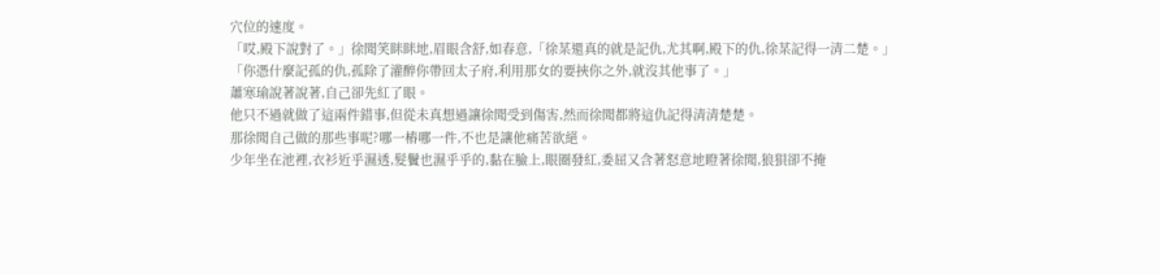穴位的速度。
「哎,殿下說對了。」徐聞笑眯眯地,眉眼含舒,如春意,「徐某還真的就是記仇,尤其啊,殿下的仇,徐某記得一清二楚。」
「你憑什麼記孤的仇,孤除了灌醉你帶回太子府,利用那女的要挾你之外,就沒其他事了。」
蕭寒瑜說著說著,自己卻先紅了眼。
他只不過就做了這兩件錯事,但從未真想過讓徐聞受到傷害,然而徐聞都將這仇記得清清楚楚。
那徐聞自己做的那些事呢?哪一樁哪一件,不也是讓他痛苦欲絕。
少年坐在池裡,衣衫近乎濕透,髮鬢也濕乎乎的,黏在臉上,眼圈發紅,委屈又含著怒意地瞪著徐聞,狼狽卻不掩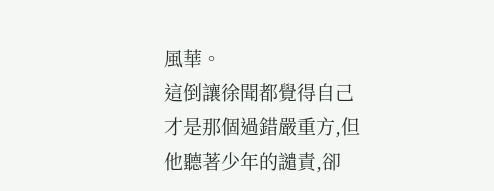風華。
這倒讓徐聞都覺得自己才是那個過錯嚴重方,但他聽著少年的譴責,卻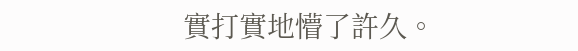實打實地懵了許久。